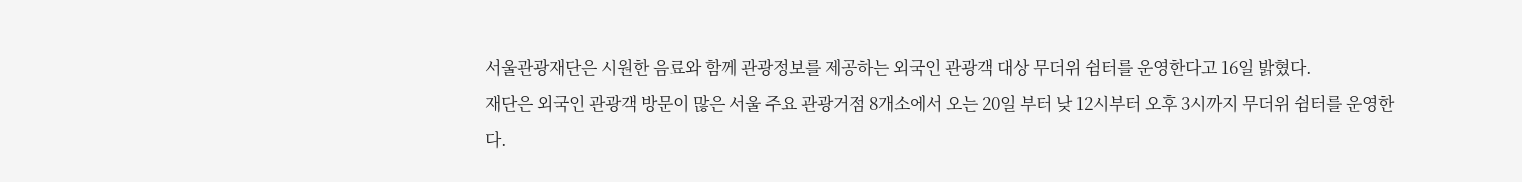서울관광재단은 시원한 음료와 함께 관광정보를 제공하는 외국인 관광객 대상 무더위 쉼터를 운영한다고 16일 밝혔다.
재단은 외국인 관광객 방문이 많은 서울 주요 관광거점 8개소에서 오는 20일 부터 낮 12시부터 오후 3시까지 무더위 쉼터를 운영한다.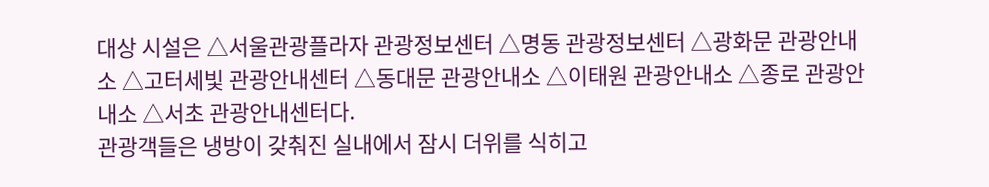대상 시설은 △서울관광플라자 관광정보센터 △명동 관광정보센터 △광화문 관광안내소 △고터세빛 관광안내센터 △동대문 관광안내소 △이태원 관광안내소 △종로 관광안내소 △서초 관광안내센터다.
관광객들은 냉방이 갖춰진 실내에서 잠시 더위를 식히고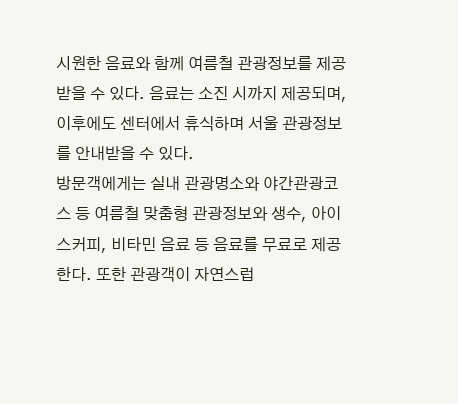시원한 음료와 함께 여름철 관광정보를 제공받을 수 있다. 음료는 소진 시까지 제공되며, 이후에도 센터에서 휴식하며 서울 관광정보를 안내받을 수 있다.
방문객에게는 실내 관광명소와 야간관광코스 등 여름철 맞춤형 관광정보와 생수, 아이스커피, 비타민 음료 등 음료를 무료로 제공한다. 또한 관광객이 자연스럽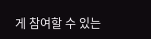게 참여할 수 있는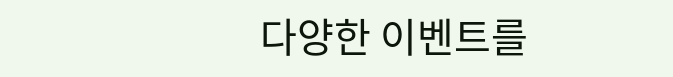다양한 이벤트를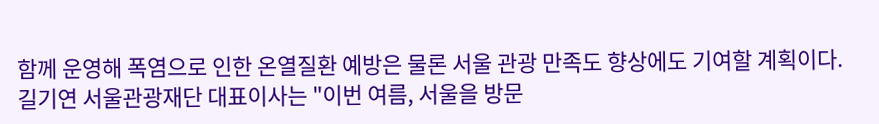함께 운영해 폭염으로 인한 온열질환 예방은 물론 서울 관광 만족도 향상에도 기여할 계획이다.
길기연 서울관광재단 대표이사는 "이번 여름, 서울을 방문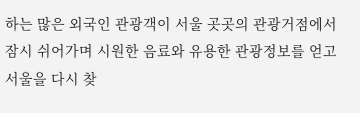하는 많은 외국인 관광객이 서울 곳곳의 관광거점에서 잠시 쉬어가며 시원한 음료와 유용한 관광정보를 얻고 서울을 다시 찾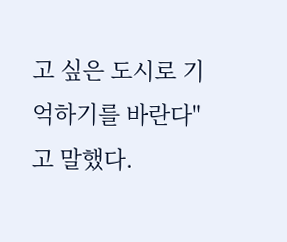고 싶은 도시로 기억하기를 바란다"고 말했다.